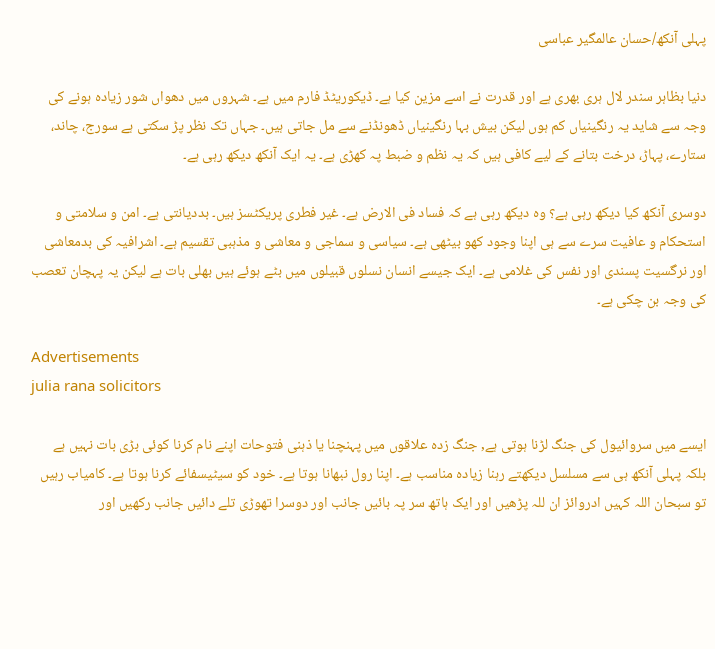پہلی آنکھ/حسان عالمگیر عباسی

دنیا بظاہر سندر لال ہری بھری ہے اور قدرت نے اسے مزین کیا ہے۔ ڈیکوریٹڈ فارم میں ہے۔ شہروں میں دھواں شور زیادہ ہونے کی وجہ سے شاید یہ رنگینیاں کم ہوں لیکن بیش بہا رنگینیاں ڈھونڈنے سے مل جاتی ہیں۔ جہاں تک نظر پڑ سکتی ہے سورج، چاند، ستارے، پہاڑ، درخت بتانے کے لیے کافی ہیں کہ یہ نظم و ضبط پہ کھڑی ہے۔ یہ ایک آنکھ دیکھ رہی ہے۔

دوسری آنکھ کیا دیکھ رہی ہے؟ وہ دیکھ رہی ہے کہ فساد فی الارض ہے۔ غیر فطری پریکٹسز ہیں۔ بددیانتی ہے۔ امن و سلامتی و استحکام و عافیت سرے سے ہی اپنا وجود کھو بیٹھی ہے۔ سیاسی و سماجی و معاشی و مذہبی تقسیم ہے۔ اشرافیہ کی بدمعاشی اور نرگسیت پسندی اور نفس کی غلامی ہے۔ ایک جیسے انسان نسلوں قبیلوں میں بٹے ہوئے ہیں بھلی بات ہے لیکن یہ پہچان تعصب کی وجہ بن چکی ہے۔

Advertisements
julia rana solicitors

ایسے میں سروائیول کی جنگ لڑنا ہوتی ہے, جنگ زدہ علاقوں میں پہنچنا یا ذہنی فتوحات اپنے نام کرنا کوئی بڑی بات نہیں ہے بلکہ پہلی آنکھ ہی سے مسلسل دیکھتے رہنا زیادہ مناسب ہے۔ اپنا رول نبھانا ہوتا ہے۔ خود کو سیٹیسفائے کرنا ہوتا ہے۔ کامیاب رہیں تو سبحان اللہ کہیں ادروائز ان للہ پڑھیں اور ایک ہاتھ سر پہ بائیں جانب اور دوسرا تھوڑی تلے دائیں جانب رکھیں اور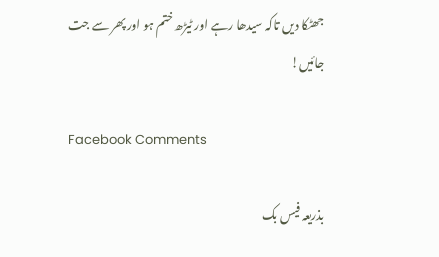جھٹکا دیں تاکہ سیدھا رہے اور ٹیڑھ ختم ہو اور پھر سے جت جائیں!

Facebook Comments

بذریعہ فیس بک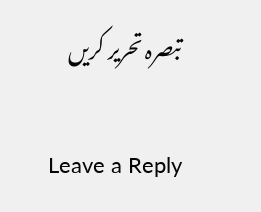تبصرہ تحریر کریں

Leave a Reply